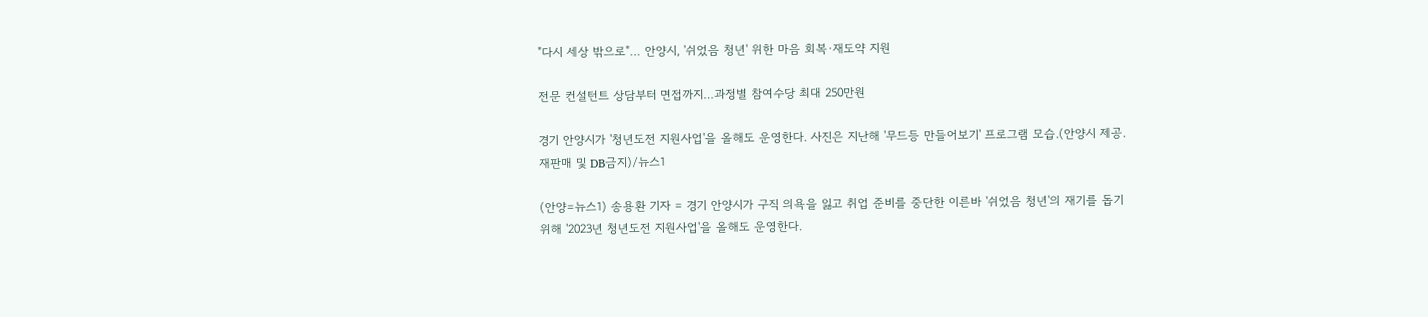"다시 세상 밖으로"… 안양시, '쉬었음 청년' 위한 마음 회복·재도약 지원

전문 컨설턴트 상담부터 면접까지…과정별 참여수당 최대 250만원

경기 안양시가 '청년도전 지원사업'을 올해도 운영한다. 사진은 지난해 '무드등 만들어보기' 프로그램 모습.(안양시 제공. 재판매 및 DB금지)/뉴스1

(안양=뉴스1) 송용환 기자 = 경기 안양시가 구직 의욕을 잃고 취업 준비를 중단한 이른바 '쉬었음 청년'의 재기를 돕기 위해 '2023년 청년도전 지원사업'을 올해도 운영한다.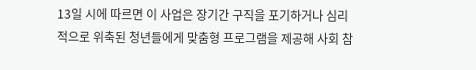13일 시에 따르면 이 사업은 장기간 구직을 포기하거나 심리적으로 위축된 청년들에게 맞춤형 프로그램을 제공해 사회 참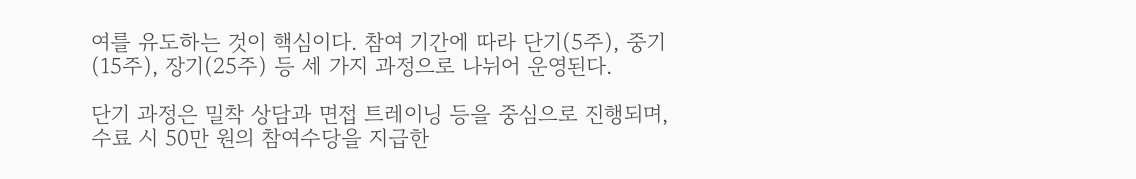여를 유도하는 것이 핵심이다. 참여 기간에 따라 단기(5주), 중기(15주), 장기(25주) 등 세 가지 과정으로 나뉘어 운영된다.

단기 과정은 밀착 상담과 면접 트레이닝 등을 중심으로 진행되며, 수료 시 50만 원의 참여수당을 지급한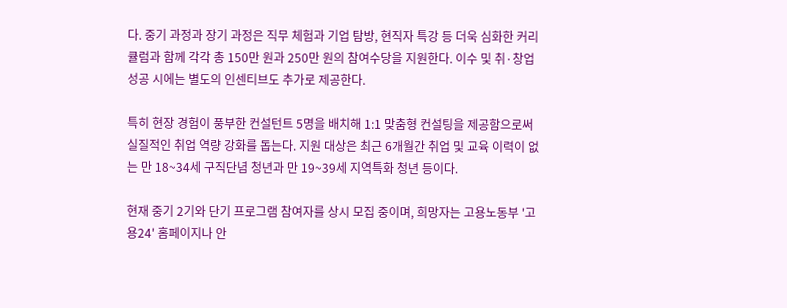다. 중기 과정과 장기 과정은 직무 체험과 기업 탐방, 현직자 특강 등 더욱 심화한 커리큘럼과 함께 각각 총 150만 원과 250만 원의 참여수당을 지원한다. 이수 및 취·창업 성공 시에는 별도의 인센티브도 추가로 제공한다.

특히 현장 경험이 풍부한 컨설턴트 5명을 배치해 1:1 맞춤형 컨설팅을 제공함으로써 실질적인 취업 역량 강화를 돕는다. 지원 대상은 최근 6개월간 취업 및 교육 이력이 없는 만 18~34세 구직단념 청년과 만 19~39세 지역특화 청년 등이다.

현재 중기 2기와 단기 프로그램 참여자를 상시 모집 중이며, 희망자는 고용노동부 '고용24' 홈페이지나 안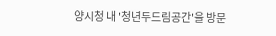양시청 내 '청년두드림공간'을 방문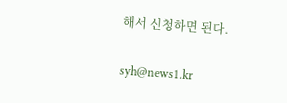해서 신청하면 된다.

syh@news1.kr